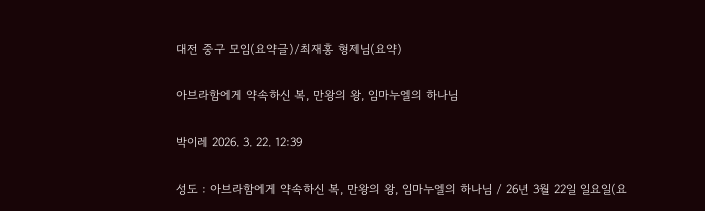대전 중구 모임(요약글)/최재홍 형제님(요약)

아브라함에게 약속하신 복, 만왕의 왕, 임마누엘의 하나님

박이레 2026. 3. 22. 12:39

성도 : 아브라함에게 약속하신 복, 만왕의 왕, 임마누엘의 하나님 / 26년 3월 22일 일요일(요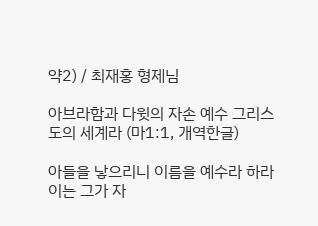약2) / 최재홍 형제님

아브라함과 다윗의 자손 예수 그리스도의 세계라 (마1:1, 개역한글)

아들을 낳으리니 이름을 예수라 하라 이는 그가 자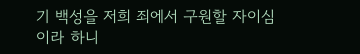기 백성을 저희 죄에서 구원할 자이심이라 하니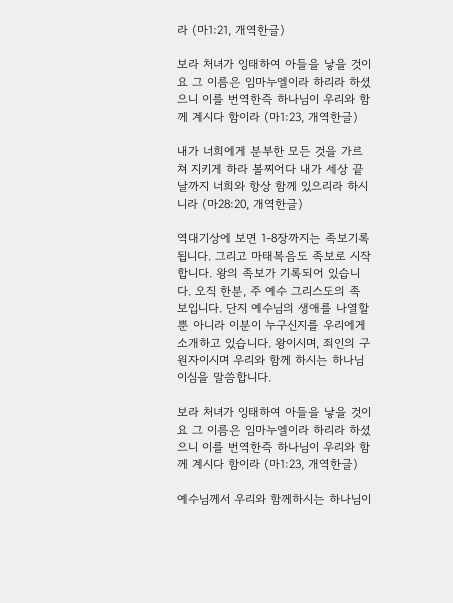라 (마1:21, 개역한글)

보라 처녀가 잉태하여 아들을 낳을 것이요 그 이름은 임마누엘이라 하리라 하셨으니 이를 번역한즉 하나님이 우리와 함께 계시다 함이라 (마1:23, 개역한글)

내가 너희에게 분부한 모든 것을 가르쳐 지키게 하라 볼찌어다 내가 세상 끝날까지 너희와 항상 함께 있으리라 하시니라 (마28:20, 개역한글)

역대기상에 보면 1-8장까지는 족보기록됩니다. 그리고 마태복음도 족보로 시작합니다. 왕의 족보가 기록되어 있습니다. 오직 한분, 주 예수 그리스도의 족보입니다. 단지 예수님의 생애를 나열할뿐 아니라 이분이 누구신지를 우리에게 소개하고 있습니다. 왕이시며, 죄인의 구원자이시며 우리와 함께 하시는 하나님이심을 말씀합니다.

보라 처녀가 잉태하여 아들을 낳을 것이요 그 이름은 임마누엘이라 하리라 하셨으니 이를 번역한즉 하나님이 우리와 함께 계시다 함이라 (마1:23, 개역한글)

예수님께서 우리와 함께하시는 하나님이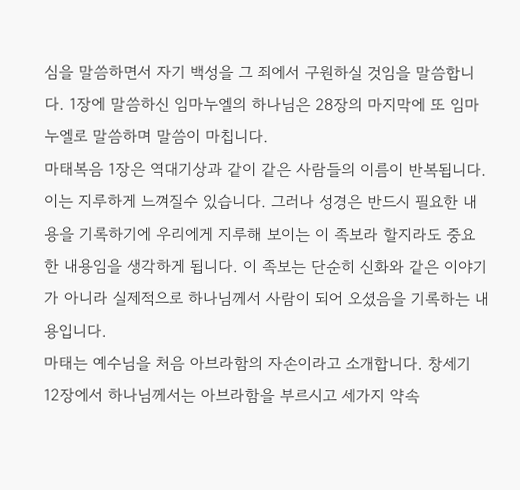심을 말씀하면서 자기 백성을 그 죄에서 구원하실 것임을 말씀합니다. 1장에 말씀하신 임마누엘의 하나님은 28장의 마지막에 또 임마누엘로 말씀하며 말씀이 마칩니다.
마태복음 1장은 역대기상과 같이 같은 사람들의 이름이 반복됩니다. 이는 지루하게 느껴질수 있습니다. 그러나 성경은 반드시 필요한 내용을 기록하기에 우리에게 지루해 보이는 이 족보라 할지라도 중요한 내용임을 생각하게 됩니다. 이 족보는 단순히 신화와 같은 이야기가 아니라 실제적으로 하나님께서 사람이 되어 오셨음을 기록하는 내용입니다.
마태는 예수님을 처음 아브라함의 자손이라고 소개합니다. 창세기 12장에서 하나님께서는 아브라함을 부르시고 세가지 약속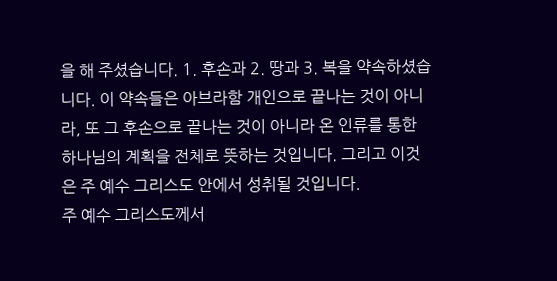을 해 주셨습니다. 1. 후손과 2. 땅과 3. 복을 약속하셨습니다. 이 약속들은 아브라함 개인으로 끝나는 것이 아니라, 또 그 후손으로 끝나는 것이 아니라 온 인류를 통한 하나님의 계획을 전체로 뜻하는 것입니다. 그리고 이것은 주 예수 그리스도 안에서 성취될 것입니다.
주 예수 그리스도께서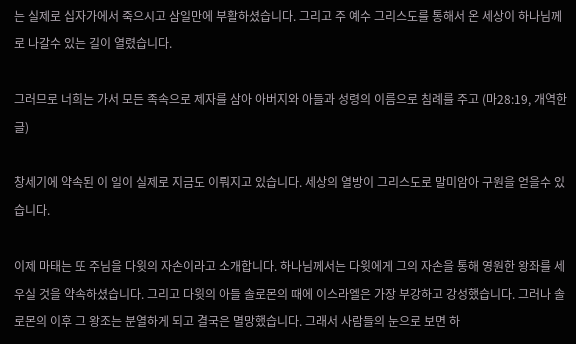는 실제로 십자가에서 죽으시고 삼일만에 부활하셨습니다. 그리고 주 예수 그리스도를 통해서 온 세상이 하나님께로 나갈수 있는 길이 열렸습니다.

그러므로 너희는 가서 모든 족속으로 제자를 삼아 아버지와 아들과 성령의 이름으로 침례를 주고 (마28:19, 개역한글)

창세기에 약속된 이 일이 실제로 지금도 이뤄지고 있습니다. 세상의 열방이 그리스도로 말미암아 구원을 얻을수 있습니다.

이제 마태는 또 주님을 다윗의 자손이라고 소개합니다. 하나님께서는 다윗에게 그의 자손을 통해 영원한 왕좌를 세우실 것을 약속하셨습니다. 그리고 다윗의 아들 솔로몬의 때에 이스라엘은 가장 부강하고 강성했습니다. 그러나 솔로몬의 이후 그 왕조는 분열하게 되고 결국은 멸망했습니다. 그래서 사람들의 눈으로 보면 하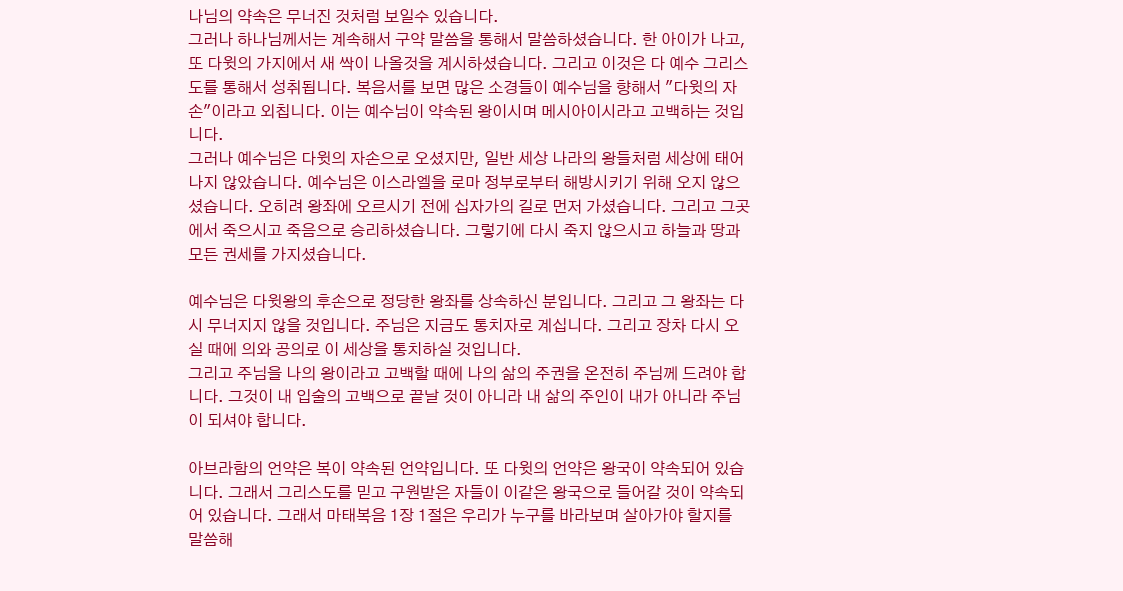나님의 약속은 무너진 것처럼 보일수 있습니다.
그러나 하나님께서는 계속해서 구약 말씀을 통해서 말씀하셨습니다. 한 아이가 나고, 또 다윗의 가지에서 새 싹이 나올것을 계시하셨습니다. 그리고 이것은 다 예수 그리스도를 통해서 성취됩니다. 복음서를 보면 많은 소경들이 예수님을 향해서 "다윗의 자손"이라고 외칩니다. 이는 예수님이 약속된 왕이시며 메시아이시라고 고백하는 것입니다.
그러나 예수님은 다윗의 자손으로 오셨지만, 일반 세상 나라의 왕들처럼 세상에 태어나지 않았습니다. 예수님은 이스라엘을 로마 정부로부터 해방시키기 위해 오지 않으셨습니다. 오히려 왕좌에 오르시기 전에 십자가의 길로 먼저 가셨습니다. 그리고 그곳에서 죽으시고 죽음으로 승리하셨습니다. 그렇기에 다시 죽지 않으시고 하늘과 땅과 모든 권세를 가지셨습니다.

예수님은 다윗왕의 후손으로 정당한 왕좌를 상속하신 분입니다. 그리고 그 왕좌는 다시 무너지지 않을 것입니다. 주님은 지금도 통치자로 계십니다. 그리고 장차 다시 오실 때에 의와 공의로 이 세상을 통치하실 것입니다.
그리고 주님을 나의 왕이라고 고백할 때에 나의 삶의 주권을 온전히 주님께 드려야 합니다. 그것이 내 입술의 고백으로 끝날 것이 아니라 내 삶의 주인이 내가 아니라 주님이 되셔야 합니다.

아브라함의 언약은 복이 약속된 언약입니다. 또 다윗의 언약은 왕국이 약속되어 있습니다. 그래서 그리스도를 믿고 구원받은 자들이 이같은 왕국으로 들어갈 것이 약속되어 있습니다. 그래서 마태복음 1장 1절은 우리가 누구를 바라보며 살아가야 할지를 말씀해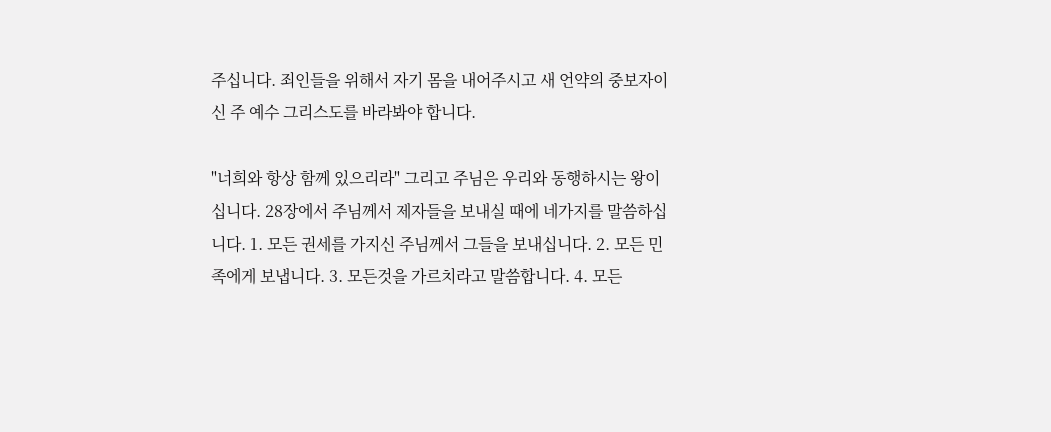주십니다. 죄인들을 위해서 자기 몸을 내어주시고 새 언약의 중보자이신 주 예수 그리스도를 바라봐야 합니다.

"너희와 항상 함께 있으리라" 그리고 주님은 우리와 동행하시는 왕이십니다. 28장에서 주님께서 제자들을 보내실 때에 네가지를 말씀하십니다. 1. 모든 권세를 가지신 주님께서 그들을 보내십니다. 2. 모든 민족에게 보냅니다. 3. 모든것을 가르치라고 말씀합니다. 4. 모든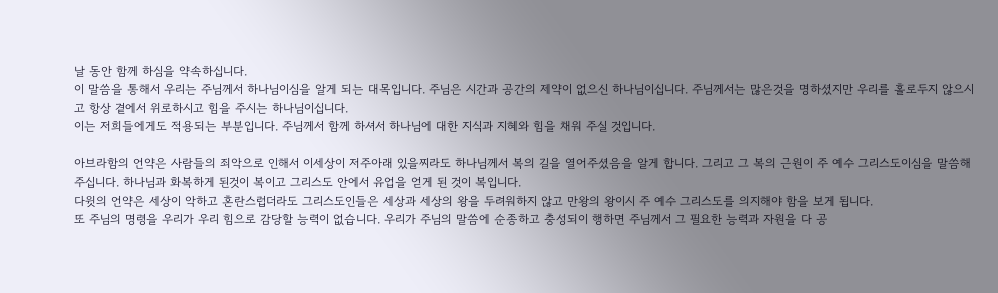날 동안 함께 하심을 약속하십니다.
이 말씀을 통해서 우리는 주님께서 하나님이심을 알게 되는 대목입니다. 주님은 시간과 공간의 제약이 없으신 하나님이십니다. 주님께서는 많은것을 명하셨지만 우리를 홀로두지 않으시고 항상 곁에서 위로하시고 힘을 주시는 하나님이십니다.
이는 저희들에게도 적용되는 부분입니다. 주님께서 함께 하셔서 하나님에 대한 지식과 지혜와 힘을 채워 주실 것입니다.

아브라함의 언약은 사람들의 죄악으로 인해서 이세상이 저주아래 있을찌라도 하나님께서 복의 길을 열어주셨음을 알게 합니다. 그리고 그 복의 근원이 주 예수 그리스도이심을 말씀해 주십니다. 하나님과 화복하게 된것이 복이고 그리스도 안에서 유업을 얻게 된 것이 복입니다.
다윗의 언약은 세상이 악하고 혼란스럽더라도 그리스도인들은 세상과 세상의 왕을 두려워하지 않고 만왕의 왕이시 주 예수 그리스도를 의지해야 함을 보게 됩니다.
또 주님의 명령을 우리가 우리 힘으로 감당할 능력이 없습니다. 우리가 주님의 말씀에 순종하고 충성되이 행하면 주님께서 그 필요한 능력과 자원을 다 공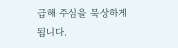급해 주심을 묵상하게 됩니다.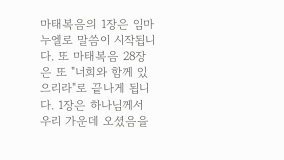마태복음의 1장은 임마누엘로 말씀이 시작됩니다. 또 마태복음 28장은 또 "너희와 함께 있으리라"로 끝나게 됩니다. 1장은 하나님께서 우리 가운데 오셨음을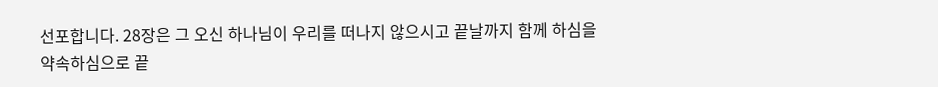선포합니다. 28장은 그 오신 하나님이 우리를 떠나지 않으시고 끝날까지 함께 하심을 약속하심으로 끝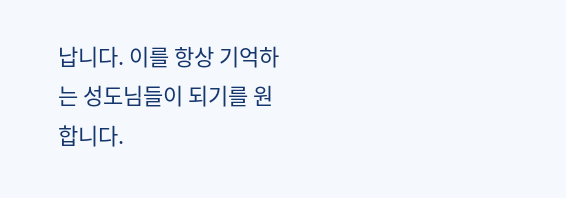납니다. 이를 항상 기억하는 성도님들이 되기를 원합니다.